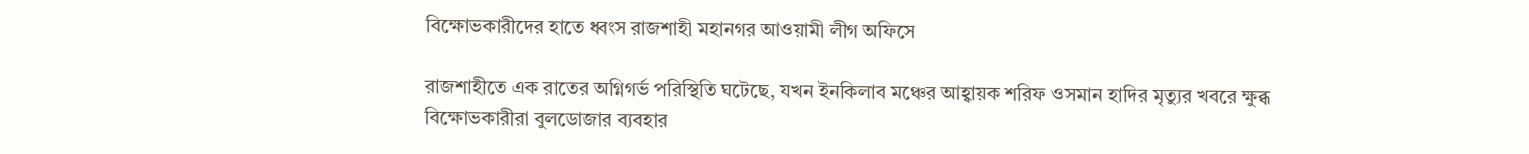বিক্ষোভকারীদের হাতে ধ্বংস রাজশাহী মহানগর আওয়ামী লীগ অফিসে

রাজশাহীতে এক রাতের অগ্নিগর্ভ পরিস্থিতি ঘটেছে, যখন ইনকিলাব মঞ্চের আহ্বায়ক শরিফ ওসমান হাদির মৃত্যুর খবরে ক্ষুব্ধ বিক্ষোভকারীরা বুলডোজার ব্যবহার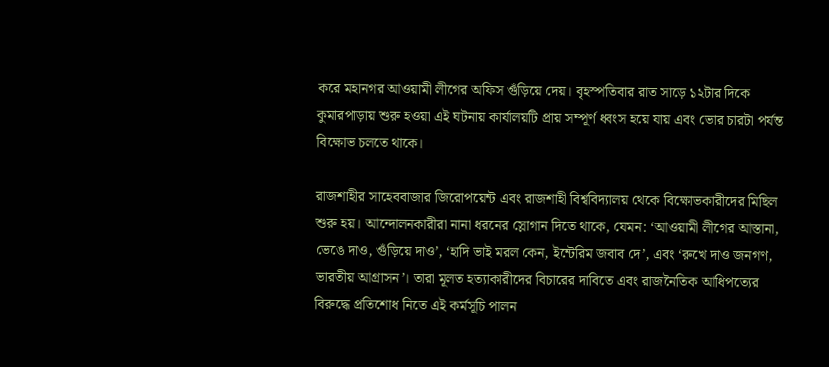করে মহানগর আওয়ামী লীগের অফিস গুঁড়িয়ে দেয়। বৃহস্পতিবার রাত সাড়ে ১২টার দিকে কুমারপাড়ায় শুরু হওয়া এই ঘটনায় কার্যালয়টি প্রায় সম্পূর্ণ ধ্বংস হয়ে যায় এবং ভোর চারটা পর্যন্ত বিক্ষোভ চলতে থাকে।

রাজশাহীর সাহেববাজার জিরোপয়েন্ট এবং রাজশাহী বিশ্ববিদ্যালয় থেকে বিক্ষোভকারীদের মিছিল শুরু হয়। আন্দোলনকারীরা নানা ধরনের স্লোগান দিতে থাকে, যেমন: ‘আওয়ামী লীগের আস্তানা, ভেঙে দাও, গুঁড়িয়ে দাও’, ‘হাদি ভাই মরল কেন, ইন্টেরিম জবাব দে’, এবং ‘রুখে দাও জনগণ, ভারতীয় আগ্রাসন’। তারা মূলত হত্যাকারীদের বিচারের দাবিতে এবং রাজনৈতিক আধিপত্যের বিরুদ্ধে প্রতিশোধ নিতে এই কর্মসূচি পালন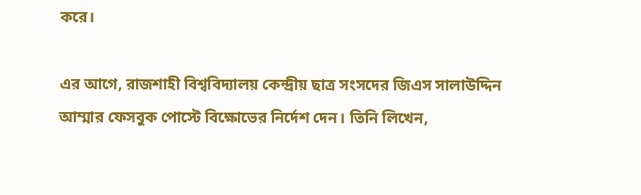করে।

এর আগে, রাজশাহী বিশ্ববিদ্যালয় কেন্দ্রীয় ছাত্র সংসদের জিএস সালাউদ্দিন আম্মার ফেসবুক পোস্টে বিক্ষোভের নির্দেশ দেন। তিনি লিখেন,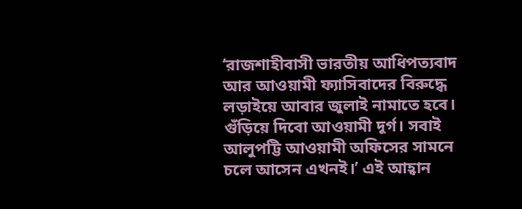‘রাজশাহীবাসী ভারতীয় আধিপত্যবাদ আর আওয়ামী ফ্যাসিবাদের বিরুদ্ধে লড়াইয়ে আবার জুলাই নামাতে হবে। গুঁড়িয়ে দিবো আওয়ামী দূর্গ। সবাই আলুপট্টি আওয়ামী অফিসের সামনে চলে আসেন এখনই।’ এই আহ্বান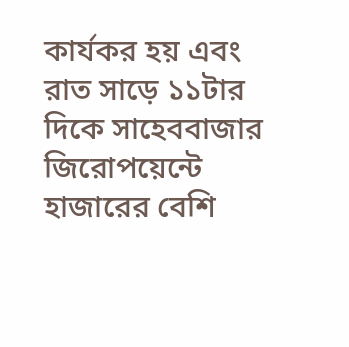কার্যকর হয় এবং রাত সাড়ে ১১টার দিকে সাহেববাজার জিরোপয়েন্টে হাজারের বেশি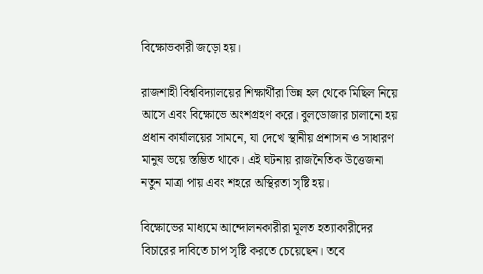বিক্ষোভকারী জড়ো হয়।

রাজশাহী বিশ্ববিদ্যালয়ের শিক্ষার্থীরা ভিন্ন হল থেকে মিছিল নিয়ে আসে এবং বিক্ষোভে অংশগ্রহণ করে। বুলডোজার চালানো হয় প্রধান কার্যালয়ের সামনে, যা দেখে স্থানীয় প্রশাসন ও সাধারণ মানুষ ভয়ে স্তম্ভিত থাকে। এই ঘটনায় রাজনৈতিক উত্তেজনা নতুন মাত্রা পায় এবং শহরে অস্থিরতা সৃষ্টি হয়।

বিক্ষোভের মাধ্যমে আন্দোলনকারীরা মূলত হত্যাকারীদের বিচারের দাবিতে চাপ সৃষ্টি করতে চেয়েছেন। তবে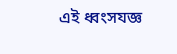এই ধ্বংসযজ্ঞ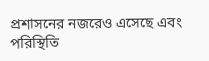প্রশাসনের নজরেও এসেছে এবং পরিস্থিতি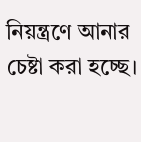নিয়ন্ত্রণে আনার চেষ্টা করা হচ্ছে।